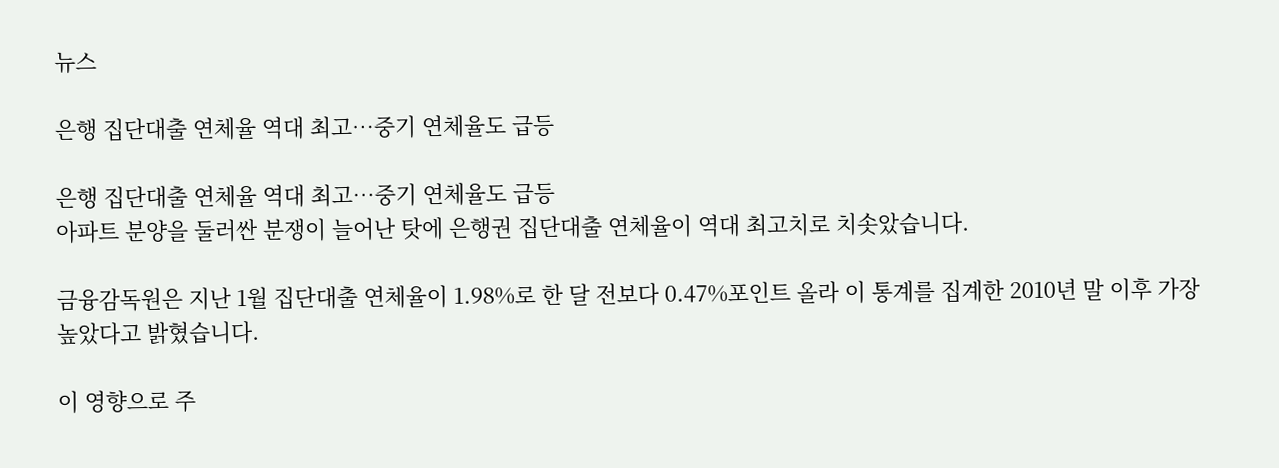뉴스

은행 집단대출 연체율 역대 최고…중기 연체율도 급등

은행 집단대출 연체율 역대 최고…중기 연체율도 급등
아파트 분양을 둘러싼 분쟁이 늘어난 탓에 은행권 집단대출 연체율이 역대 최고치로 치솟았습니다.

금융감독원은 지난 1월 집단대출 연체율이 1.98%로 한 달 전보다 0.47%포인트 올라 이 통계를 집계한 2010년 말 이후 가장 높았다고 밝혔습니다.

이 영향으로 주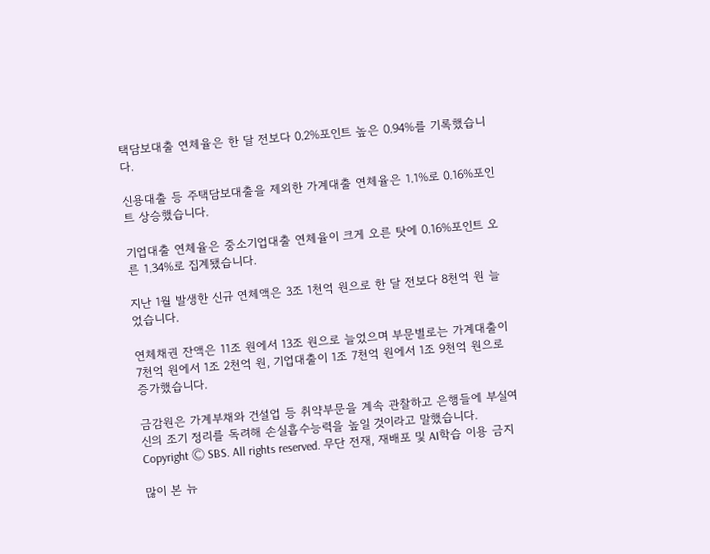택담보대출 연체율은 한 달 전보다 0.2%포인트 높은 0.94%를 기록했습니다.

신용대출 등 주택담보대출을 제외한 가계대출 연체율은 1.1%로 0.16%포인트 상승했습니다.

기업대출 연체율은 중소기업대출 연체율이 크게 오른 탓에 0.16%포인트 오른 1.34%로 집계됐습니다.

지난 1월 발생한 신규 연체액은 3조 1천억 원으로 한 달 전보다 8천억 원 늘었습니다.

연체채권 잔액은 11조 원에서 13조 원으로 늘었으며 부문별로는 가계대출이 7천억 원에서 1조 2천억 원, 기업대출이 1조 7천억 원에서 1조 9천억 원으로 증가했습니다.

금감원은 가계부채와 건설업 등 취약부문을 계속 관찰하고 은행들에 부실여신의 조기 정리를 독려해 손실흡수능력을 높일 것이라고 말했습니다.
Copyright Ⓒ SBS. All rights reserved. 무단 전재, 재배포 및 AI학습 이용 금지

많이 본 뉴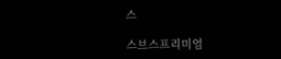스

스브스프리미엄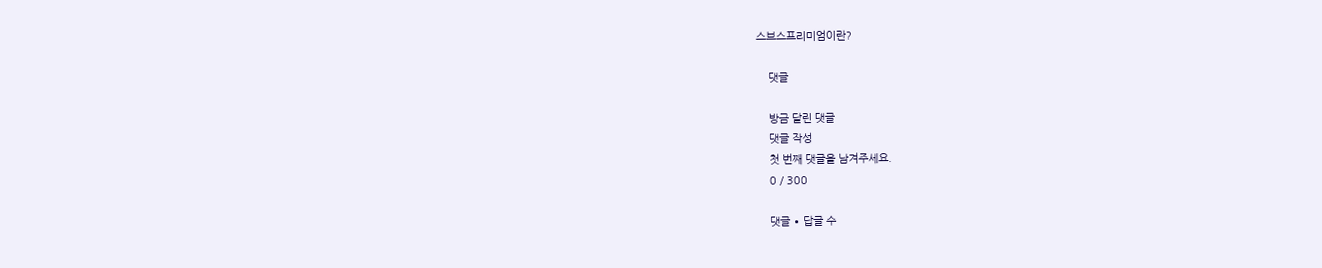스브스프리미엄이란?

    댓글

    방금 달린 댓글
    댓글 작성
    첫 번째 댓글을 남겨주세요.
    0 / 300

    댓글 ∙ 답글 수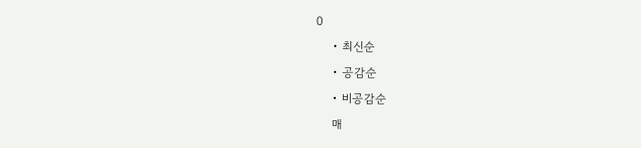0
    • 최신순
    • 공감순
    • 비공감순
    매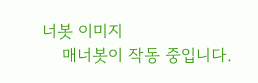너봇 이미지
    매너봇이 작동 중입니다.